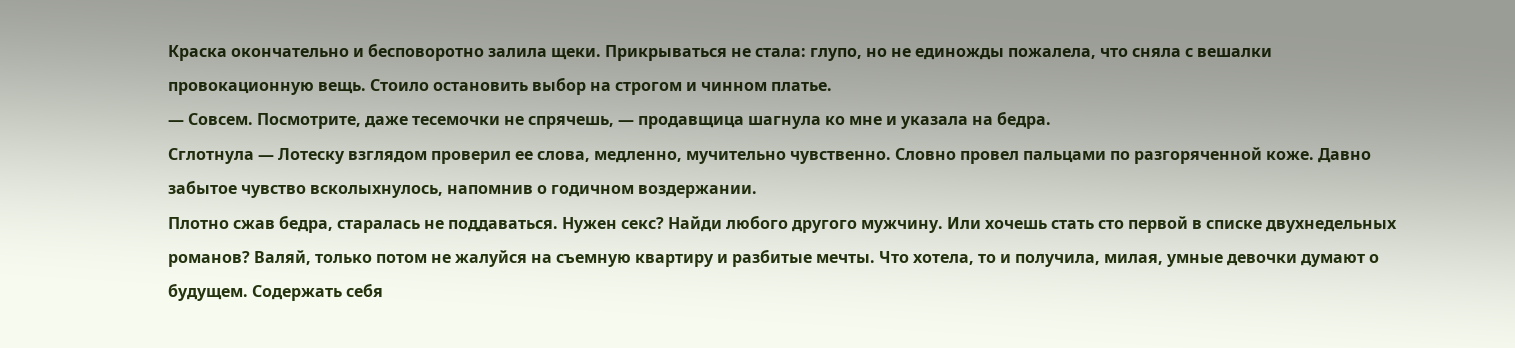Краска окончательно и бесповоротно залила щеки. Прикрываться не стала: глупо, но не единожды пожалела, что сняла с вешалки провокационную вещь. Стоило остановить выбор на строгом и чинном платье.
— Совсем. Посмотрите, даже тесемочки не спрячешь, — продавщица шагнула ко мне и указала на бедра.
Сглотнула — Лотеску взглядом проверил ее слова, медленно, мучительно чувственно. Словно провел пальцами по разгоряченной коже. Давно забытое чувство всколыхнулось, напомнив о годичном воздержании.
Плотно сжав бедра, старалась не поддаваться. Нужен секс? Найди любого другого мужчину. Или хочешь стать сто первой в списке двухнедельных романов? Валяй, только потом не жалуйся на съемную квартиру и разбитые мечты. Что хотела, то и получила, милая, умные девочки думают о будущем. Содержать себя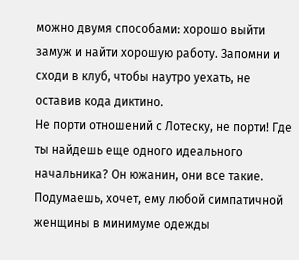можно двумя способами: хорошо выйти замуж и найти хорошую работу. Запомни и сходи в клуб, чтобы наутро уехать, не оставив кода диктино.
Не порти отношений с Лотеску, не порти! Где ты найдешь еще одного идеального начальника? Он южанин, они все такие. Подумаешь, хочет, ему любой симпатичной женщины в минимуме одежды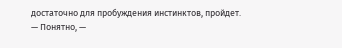достаточно для пробуждения инстинктов, пройдет.
— Понятно, —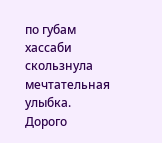по губам хассаби скользнула мечтательная улыбка. Дорого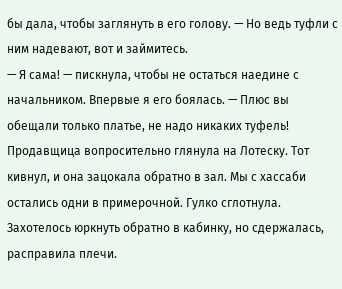бы дала, чтобы заглянуть в его голову. — Но ведь туфли с ним надевают, вот и займитесь.
— Я сама! — пискнула, чтобы не остаться наедине с начальником. Впервые я его боялась. — Плюс вы обещали только платье, не надо никаких туфель!
Продавщица вопросительно глянула на Лотеску. Тот кивнул, и она зацокала обратно в зал. Мы с хассаби остались одни в примерочной. Гулко сглотнула. Захотелось юркнуть обратно в кабинку, но сдержалась, расправила плечи.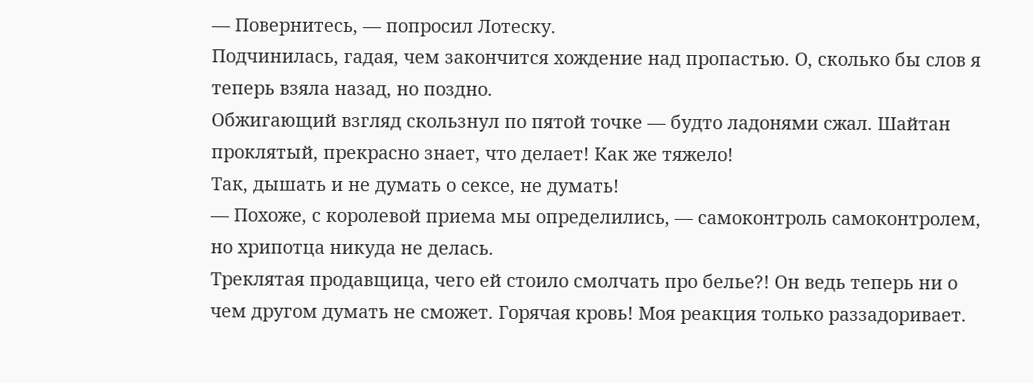— Повернитесь, — попросил Лотеску.
Подчинилась, гадая, чем закончится хождение над пропастью. О, сколько бы слов я теперь взяла назад, но поздно.
Обжигающий взгляд скользнул по пятой точке — будто ладонями сжал. Шайтан проклятый, прекрасно знает, что делает! Как же тяжело!
Так, дышать и не думать о сексе, не думать!
— Похоже, с королевой приема мы определились, — самоконтроль самоконтролем, но хрипотца никуда не делась.
Треклятая продавщица, чего ей стоило смолчать про белье?! Он ведь теперь ни о чем другом думать не сможет. Горячая кровь! Моя реакция только раззадоривает.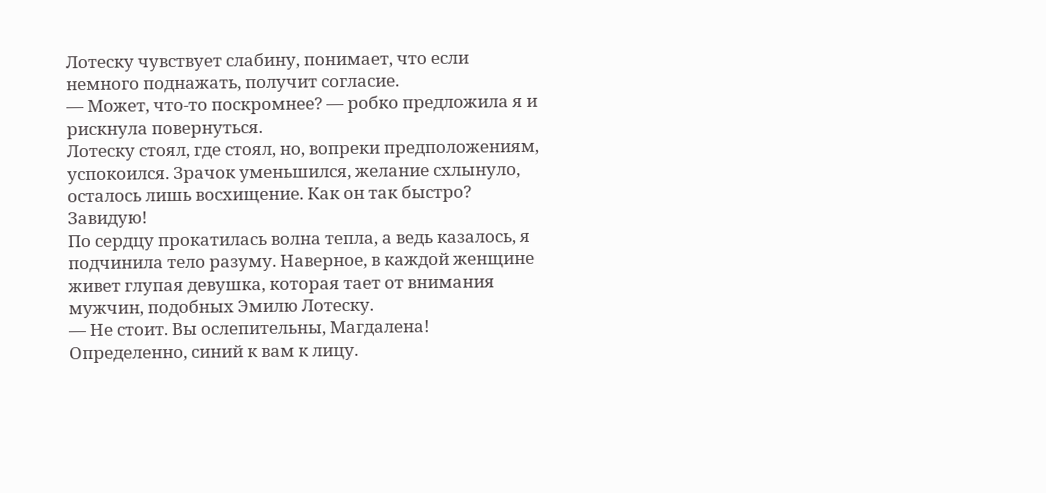Лотеску чувствует слабину, понимает, что если немного поднажать, получит согласие.
— Может, что-то поскромнее? — робко предложила я и рискнула повернуться.
Лотеску стоял, где стоял, но, вопреки предположениям, успокоился. Зрачок уменьшился, желание схлынуло, осталось лишь восхищение. Как он так быстро? Завидую!
По сердцу прокатилась волна тепла, а ведь казалось, я подчинила тело разуму. Наверное, в каждой женщине живет глупая девушка, которая тает от внимания мужчин, подобных Эмилю Лотеску.
— Не стоит. Вы ослепительны, Магдалена! Определенно, синий к вам к лицу.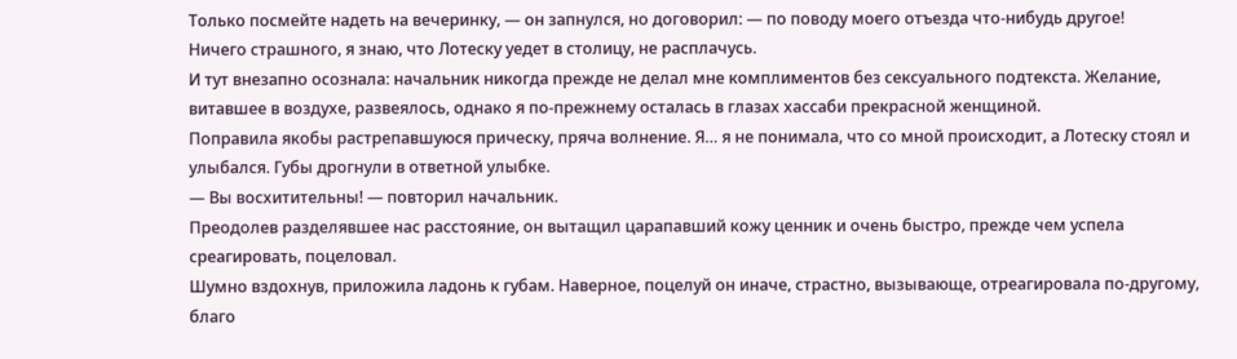Только посмейте надеть на вечеринку, — он запнулся, но договорил: — по поводу моего отъезда что-нибудь другое!
Ничего страшного, я знаю, что Лотеску уедет в столицу, не расплачусь.
И тут внезапно осознала: начальник никогда прежде не делал мне комплиментов без сексуального подтекста. Желание, витавшее в воздухе, развеялось, однако я по-прежнему осталась в глазах хассаби прекрасной женщиной.
Поправила якобы растрепавшуюся прическу, пряча волнение. Я… я не понимала, что со мной происходит, а Лотеску стоял и улыбался. Губы дрогнули в ответной улыбке.
— Вы восхитительны! — повторил начальник.
Преодолев разделявшее нас расстояние, он вытащил царапавший кожу ценник и очень быстро, прежде чем успела среагировать, поцеловал.
Шумно вздохнув, приложила ладонь к губам. Наверное, поцелуй он иначе, страстно, вызывающе, отреагировала по-другому, благо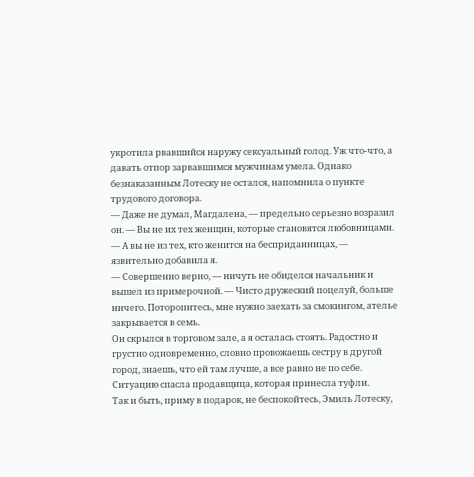укротила рвавшийся наружу сексуальный голод. Уж что-что, а давать отпор зарвавшимся мужчинам умела. Однако безнаказанным Лотеску не остался, напомнила о пункте трудового договора.
— Даже не думал, Магдалена, — предельно серьезно возразил он. — Вы не их тех женщин, которые становятся любовницами.
— А вы не из тех, кто женится на бесприданницах, — язвительно добавила я.
— Совершенно верно, — ничуть не обиделся начальник и вышел из примерочной. — Чисто дружеский поцелуй, больше ничего. Поторопитесь, мне нужно заехать за смокингом, ателье закрывается в семь.
Он скрылся в торговом зале, а я осталась стоять. Радостно и грустно одновременно, словно провожаешь сестру в другой город, знаешь, что ей там лучше, а все равно не по себе.
Ситуацию спасла продавщица, которая принесла туфли.
Так и быть, приму в подарок, не беспокойтесь, Эмиль Лотеску,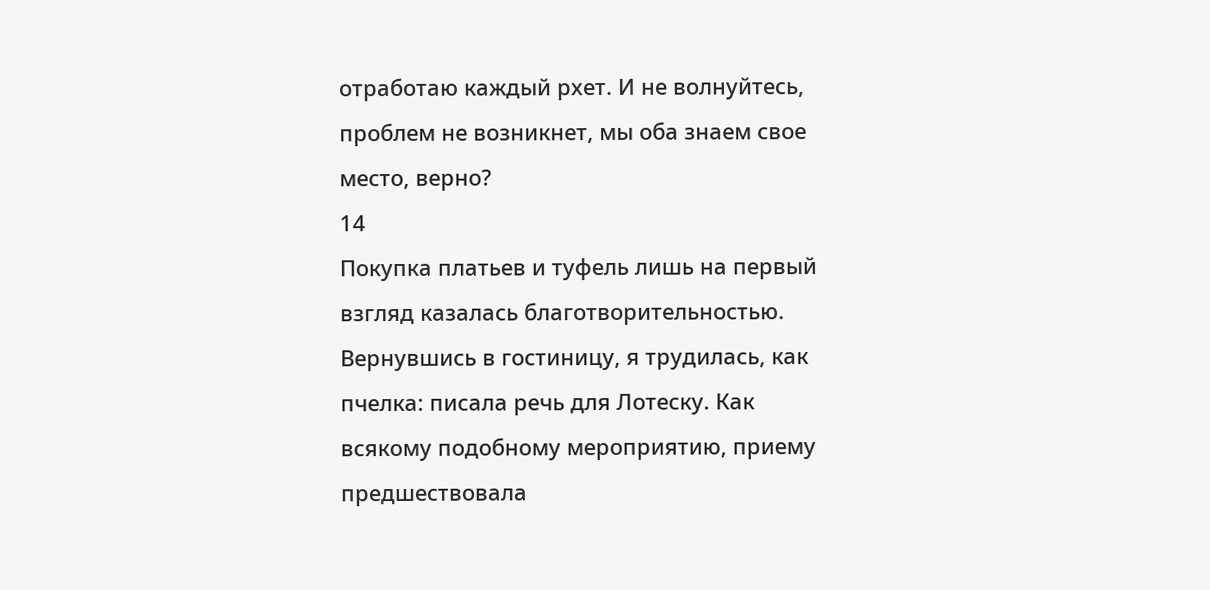отработаю каждый рхет. И не волнуйтесь, проблем не возникнет, мы оба знаем свое место, верно?
14
Покупка платьев и туфель лишь на первый взгляд казалась благотворительностью. Вернувшись в гостиницу, я трудилась, как пчелка: писала речь для Лотеску. Как всякому подобному мероприятию, приему предшествовала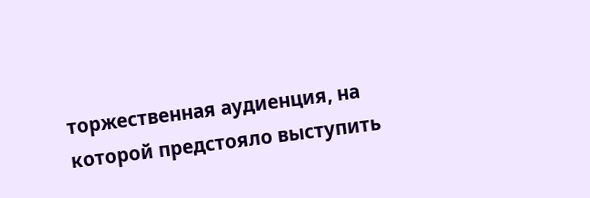торжественная аудиенция, на которой предстояло выступить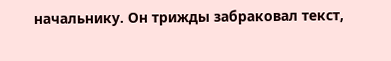начальнику. Он трижды забраковал текст,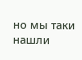но мы таки нашли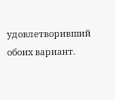удовлетворивший обоих вариант.